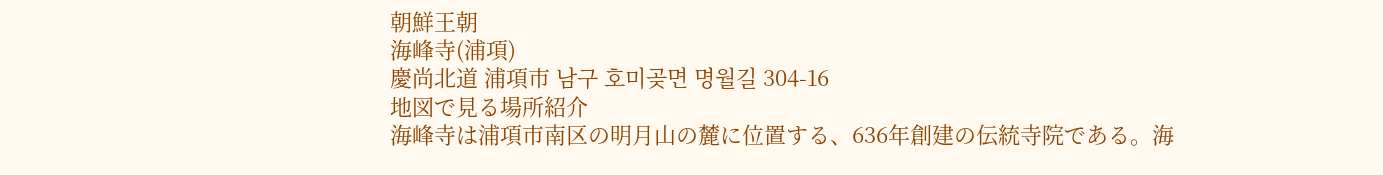朝鮮王朝
海峰寺(浦項)
慶尚北道 浦項市 남구 호미곶면 명월길 304-16
地図で見る場所紹介
海峰寺は浦項市南区の明月山の麓に位置する、636年創建の伝統寺院である。海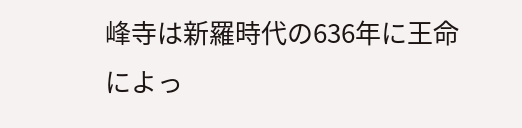峰寺は新羅時代の636年に王命によっ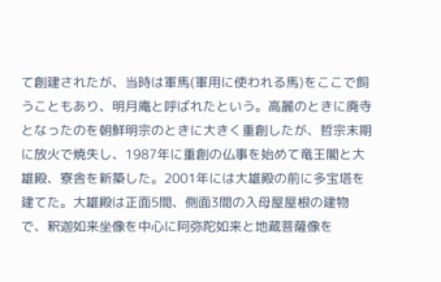て創建されたが、当時は軍馬(軍用に使われる馬)をここで飼うこともあり、明月庵と呼ばれたという。高麗のときに廃寺となったのを朝鮮明宗のときに大きく重創したが、哲宗末期に放火で焼失し、1987年に重創の仏事を始めて竜王閣と大雄殿、寮舎を新築した。2001年には大雄殿の前に多宝塔を建てた。大雄殿は正面5間、側面3間の入母屋屋根の建物で、釈迦如来坐像を中心に阿弥陀如来と地蔵菩薩像を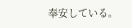奉安している。